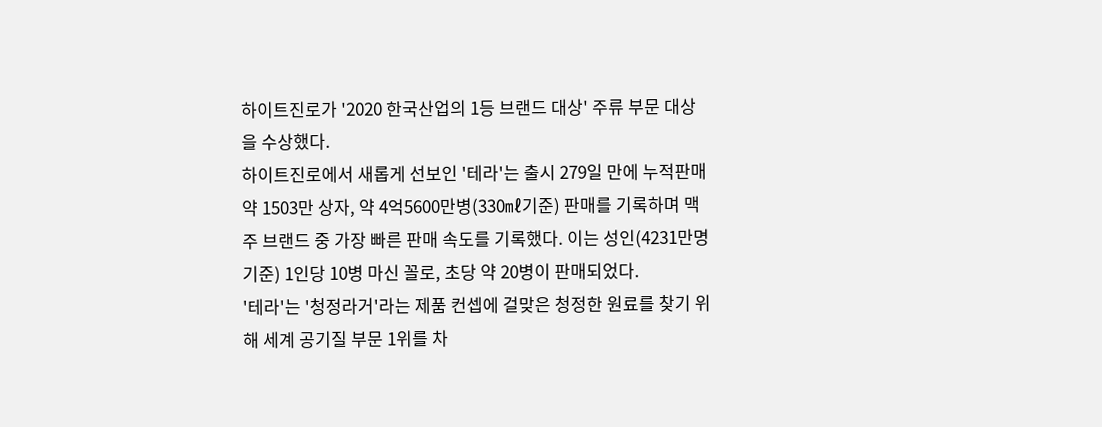하이트진로가 '2020 한국산업의 1등 브랜드 대상' 주류 부문 대상을 수상했다.
하이트진로에서 새롭게 선보인 '테라'는 출시 279일 만에 누적판매 약 1503만 상자, 약 4억5600만병(330㎖기준) 판매를 기록하며 맥주 브랜드 중 가장 빠른 판매 속도를 기록했다. 이는 성인(4231만명 기준) 1인당 10병 마신 꼴로, 초당 약 20병이 판매되었다.
'테라'는 '청정라거'라는 제품 컨셉에 걸맞은 청정한 원료를 찾기 위해 세계 공기질 부문 1위를 차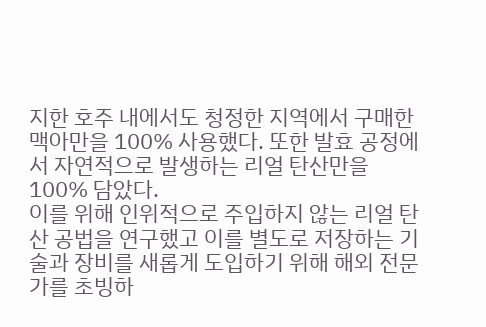지한 호주 내에서도 청정한 지역에서 구매한 맥아만을 100% 사용했다. 또한 발효 공정에서 자연적으로 발생하는 리얼 탄산만을 100% 담았다.
이를 위해 인위적으로 주입하지 않는 리얼 탄산 공법을 연구했고 이를 별도로 저장하는 기술과 장비를 새롭게 도입하기 위해 해외 전문가를 초빙하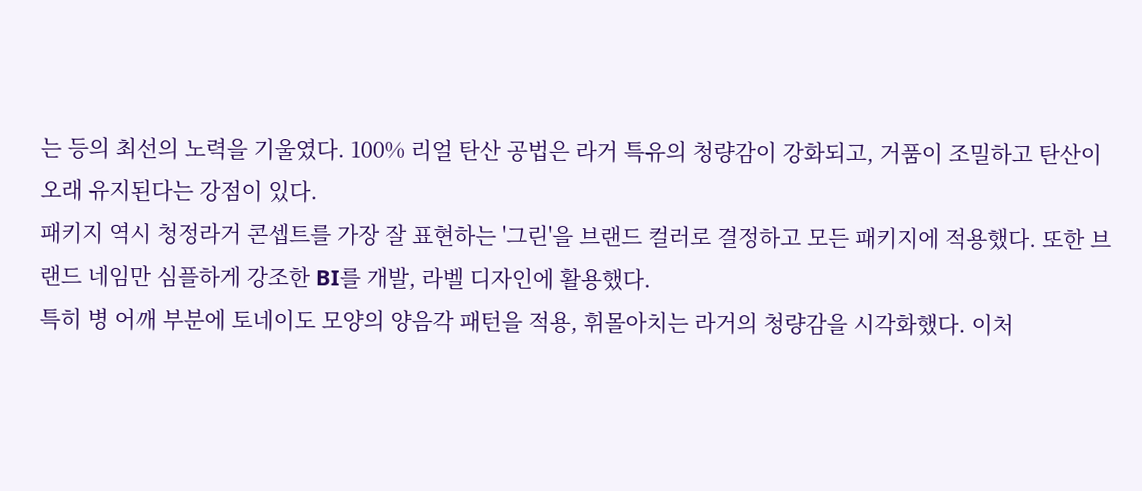는 등의 최선의 노력을 기울였다. 100% 리얼 탄산 공법은 라거 특유의 청량감이 강화되고, 거품이 조밀하고 탄산이 오래 유지된다는 강점이 있다.
패키지 역시 청정라거 콘셉트를 가장 잘 표현하는 '그린'을 브랜드 컬러로 결정하고 모든 패키지에 적용했다. 또한 브랜드 네임만 심플하게 강조한 BI를 개발, 라벨 디자인에 활용했다.
특히 병 어깨 부분에 토네이도 모양의 양음각 패턴을 적용, 휘몰아치는 라거의 청량감을 시각화했다. 이처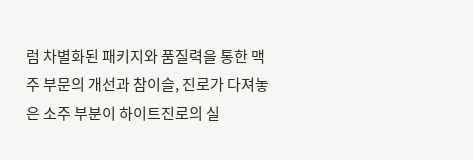럼 차별화된 패키지와 품질력을 통한 맥주 부문의 개선과 참이슬, 진로가 다져놓은 소주 부분이 하이트진로의 실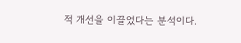적 개선을 이끌었다는 분석이다.